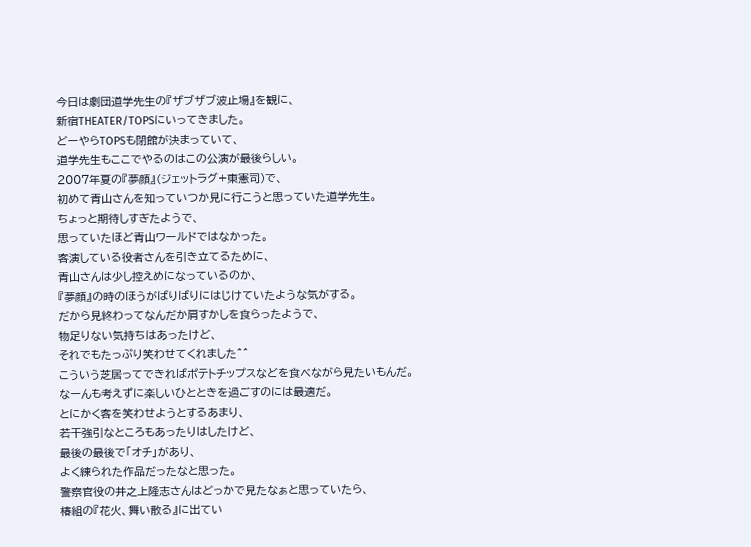今日は劇団道学先生の『ザブザブ波止場』を観に、
新宿THEATER/TOPSにいってきました。
どーやらTOPSも閉館が決まっていて、
道学先生もここでやるのはこの公演が最後らしい。
2007年夏の『夢顔』(ジェットラグ+東憲司)で、
初めて青山さんを知っていつか見に行こうと思っていた道学先生。
ちょっと期待しすぎたようで、
思っていたほど青山ワールドではなかった。
客演している役者さんを引き立てるために、
青山さんは少し控えめになっているのか、
『夢顔』の時のほうがばりばりにはじけていたような気がする。
だから見終わってなんだか肩すかしを食らったようで、
物足りない気持ちはあったけど、
それでもたっぷり笑わせてくれました^^
こういう芝居ってできればポテトチップスなどを食べながら見たいもんだ。
なーんも考えずに楽しいひとときを過ごすのには最適だ。
とにかく客を笑わせようとするあまり、
若干強引なところもあったりはしたけど、
最後の最後で「オチ」があり、
よく練られた作品だったなと思った。
警察官役の井之上隆志さんはどっかで見たなぁと思っていたら、
椿組の『花火、舞い散る』に出てい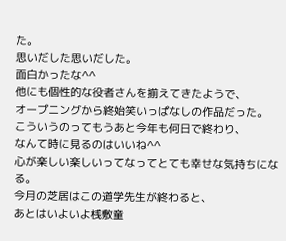た。
思いだした思いだした。
面白かったな^^
他にも個性的な役者さんを揃えてきたようで、
オープニングから終始笑いっぱなしの作品だった。
こういうのってもうあと今年も何日で終わり、
なんて時に見るのはいいね^^
心が楽しい楽しいってなってとても幸せな気持ちになる。
今月の芝居はこの道学先生が終わると、
あとはいよいよ桟敷童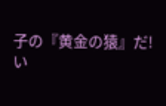子の『黄金の猿』だ!
い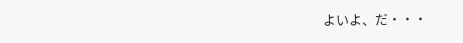よいよ、だ・・・